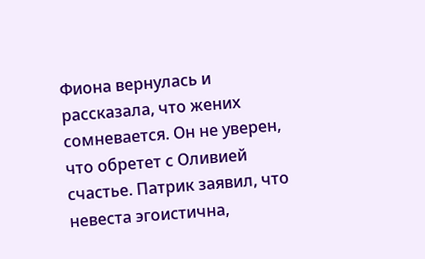Фиона вернулась и рассказала, что жених сомневается. Он не уверен, что обретет с Оливией счастье. Патрик заявил, что невеста эгоистична,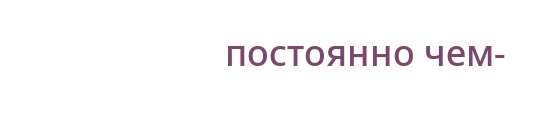постоянно чем-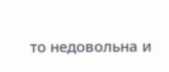то недовольна и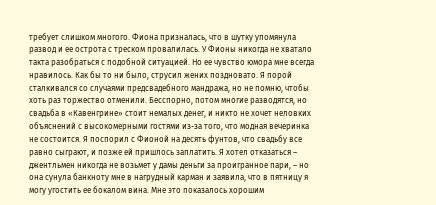требует слишком многого. Фиона призналась, что в шутку упомянула развод и ее острота с треском провалилась. У Фионы никогда не хватало такта разобраться с подобной ситуацией. Но ее чувство юмора мне всегда нравилось. Как бы то ни было, струсил жених поздновато. Я порой сталкивался со случаями предсвадебного мандража, но не помню, чтобы хоть раз торжество отменили. Бесспорно, потом многие разводятся, но свадьба в «Кавенгрине» стоит немалых денег, и никто не хочет неловких объяснений с высокомерными гостями из-за того, что модная вечеринка не состоится. Я поспорил с Фионой на десять фунтов, что свадьбу все равно сыграют, и позже ей пришлось заплатить. Я хотел отказаться – джентльмен никогда не возьмет у дамы деньги за проигранное пари, – но она сунула банкноту мне в нагрудный карман и заявила, что в пятницу я могу угостить ее бокалом вина. Мне это показалось хорошим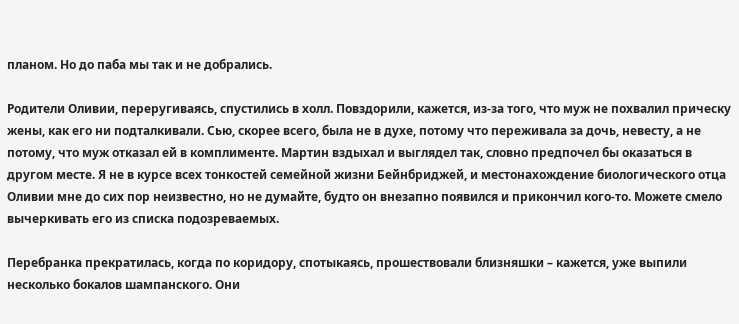планом. Но до паба мы так и не добрались.

Родители Оливии, переругиваясь, спустились в холл. Повздорили, кажется, из-за того, что муж не похвалил прическу жены, как его ни подталкивали. Сью, скорее всего, была не в духе, потому что переживала за дочь, невесту, а не потому, что муж отказал ей в комплименте. Мартин вздыхал и выглядел так, словно предпочел бы оказаться в другом месте. Я не в курсе всех тонкостей семейной жизни Бейнбриджей, и местонахождение биологического отца Оливии мне до сих пор неизвестно, но не думайте, будто он внезапно появился и прикончил кого-то. Можете смело вычеркивать его из списка подозреваемых.

Перебранка прекратилась, когда по коридору, спотыкаясь, прошествовали близняшки – кажется, уже выпили несколько бокалов шампанского. Они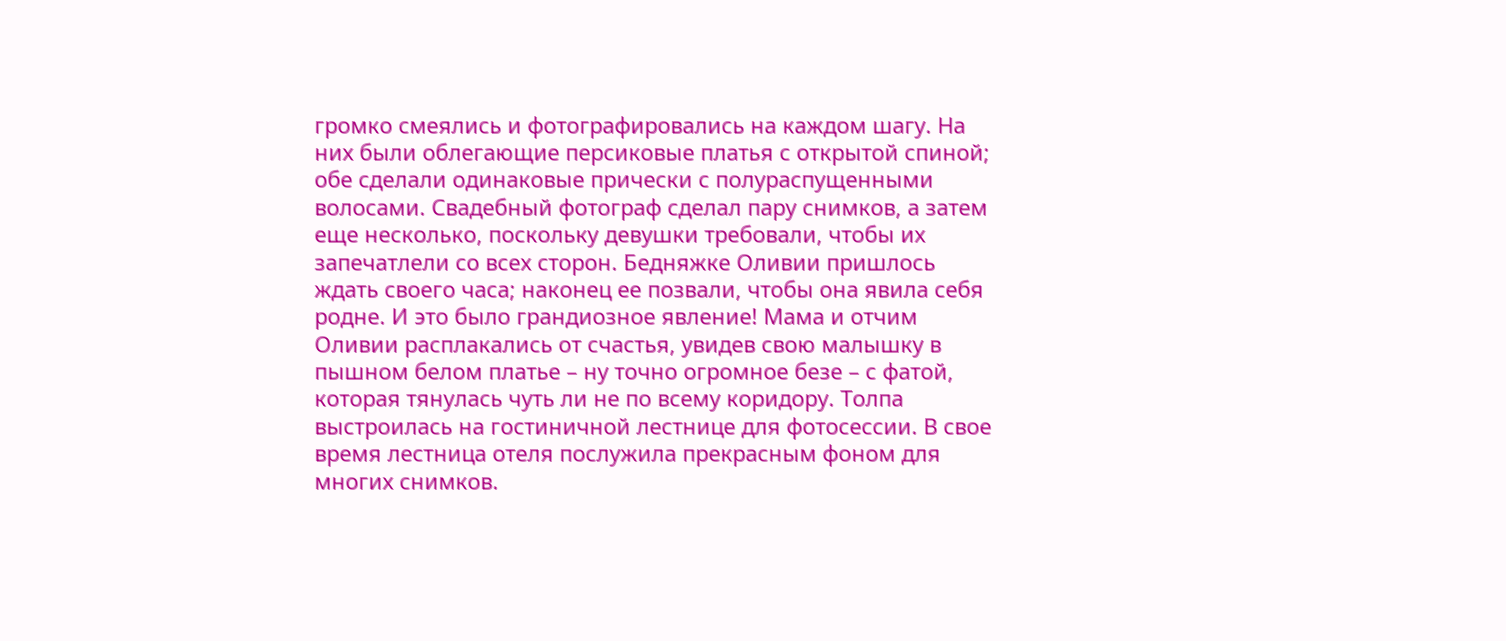громко смеялись и фотографировались на каждом шагу. На них были облегающие персиковые платья с открытой спиной; обе сделали одинаковые прически с полураспущенными волосами. Свадебный фотограф сделал пару снимков, а затем еще несколько, поскольку девушки требовали, чтобы их запечатлели со всех сторон. Бедняжке Оливии пришлось ждать своего часа; наконец ее позвали, чтобы она явила себя родне. И это было грандиозное явление! Мама и отчим Оливии расплакались от счастья, увидев свою малышку в пышном белом платье – ну точно огромное безе – с фатой, которая тянулась чуть ли не по всему коридору. Толпа выстроилась на гостиничной лестнице для фотосессии. В свое время лестница отеля послужила прекрасным фоном для многих снимков.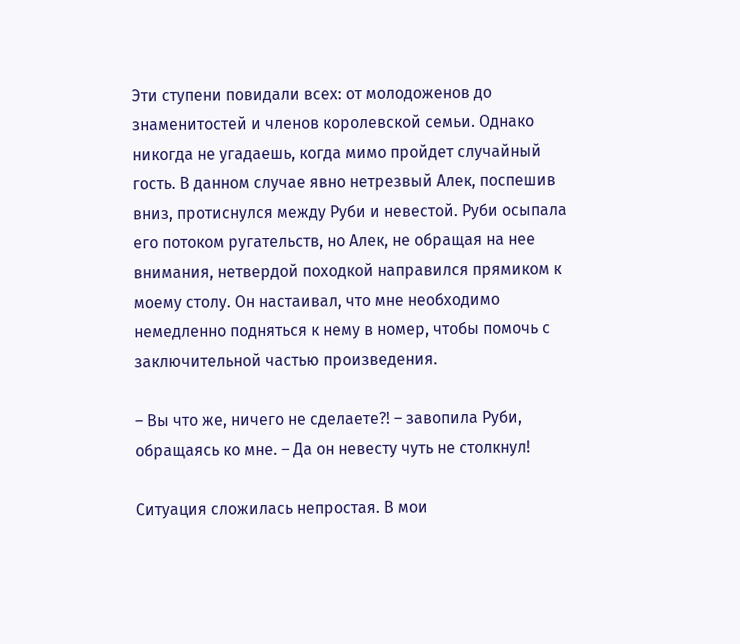Эти ступени повидали всех: от молодоженов до знаменитостей и членов королевской семьи. Однако никогда не угадаешь, когда мимо пройдет случайный гость. В данном случае явно нетрезвый Алек, поспешив вниз, протиснулся между Руби и невестой. Руби осыпала его потоком ругательств, но Алек, не обращая на нее внимания, нетвердой походкой направился прямиком к моему столу. Он настаивал, что мне необходимо немедленно подняться к нему в номер, чтобы помочь с заключительной частью произведения.

– Вы что же, ничего не сделаете?! – завопила Руби, обращаясь ко мне. – Да он невесту чуть не столкнул!

Ситуация сложилась непростая. В мои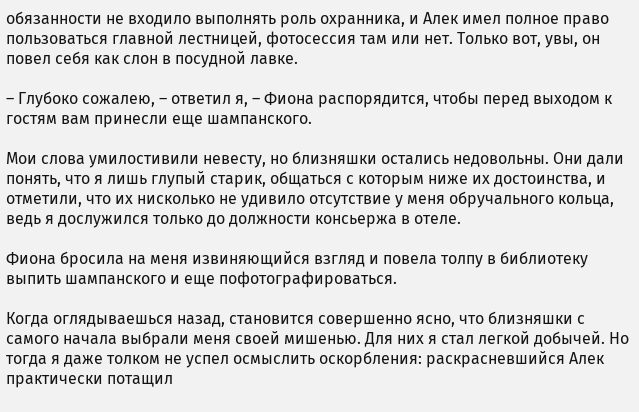обязанности не входило выполнять роль охранника, и Алек имел полное право пользоваться главной лестницей, фотосессия там или нет. Только вот, увы, он повел себя как слон в посудной лавке.

– Глубоко сожалею, – ответил я, – Фиона распорядится, чтобы перед выходом к гостям вам принесли еще шампанского.

Мои слова умилостивили невесту, но близняшки остались недовольны. Они дали понять, что я лишь глупый старик, общаться с которым ниже их достоинства, и отметили, что их нисколько не удивило отсутствие у меня обручального кольца, ведь я дослужился только до должности консьержа в отеле.

Фиона бросила на меня извиняющийся взгляд и повела толпу в библиотеку выпить шампанского и еще пофотографироваться.

Когда оглядываешься назад, становится совершенно ясно, что близняшки с самого начала выбрали меня своей мишенью. Для них я стал легкой добычей. Но тогда я даже толком не успел осмыслить оскорбления: раскрасневшийся Алек практически потащил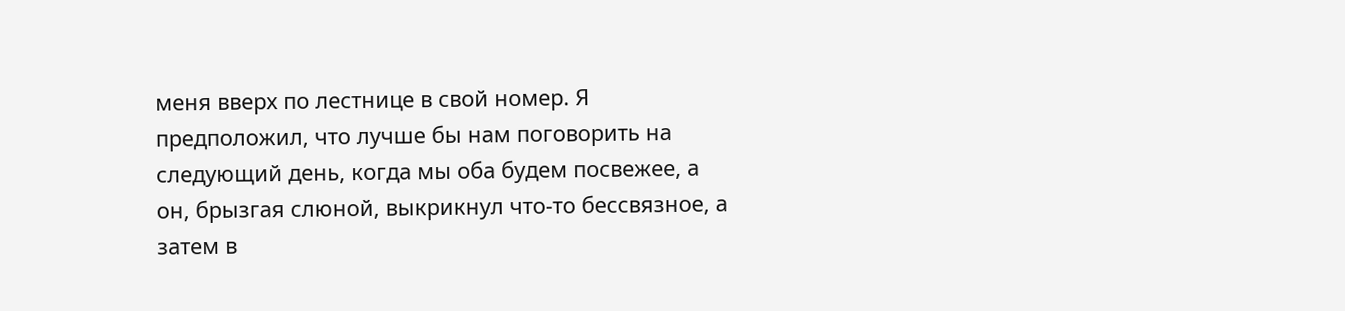меня вверх по лестнице в свой номер. Я предположил, что лучше бы нам поговорить на следующий день, когда мы оба будем посвежее, а он, брызгая слюной, выкрикнул что-то бессвязное, а затем в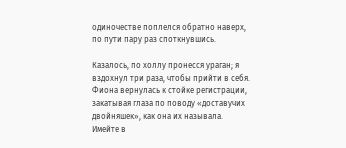одиночестве поплелся обратно наверх, по пути пару раз споткнувшись.

Казалось, по холлу пронесся ураган; я вздохнул три раза, чтобы прийти в себя. Фиона вернулась к стойке регистрации, закатывая глаза по поводу «доставучих двойняшек», как она их называла. Имейте в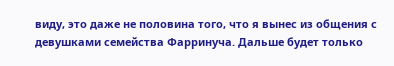виду, это даже не половина того, что я вынес из общения с девушками семейства Фарринуча. Дальше будет только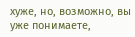хуже, но, возможно, вы уже понимаете,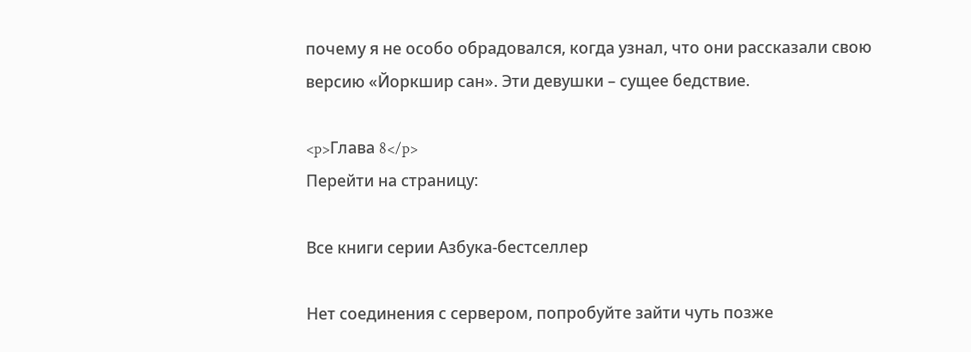почему я не особо обрадовался, когда узнал, что они рассказали свою версию «Йоркшир сан». Эти девушки – сущее бедствие.

<p>Глава 8</p>
Перейти на страницу:

Все книги серии Азбука-бестселлер

Нет соединения с сервером, попробуйте зайти чуть позже